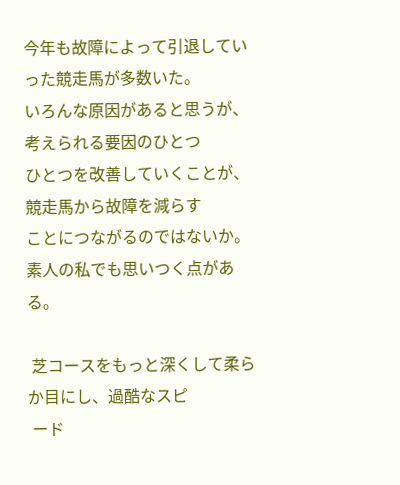今年も故障によって引退していった競走馬が多数いた。
いろんな原因があると思うが、考えられる要因のひとつ
ひとつを改善していくことが、競走馬から故障を減らす
ことにつながるのではないか。
素人の私でも思いつく点がある。

 芝コースをもっと深くして柔らか目にし、過酷なスピ
 ード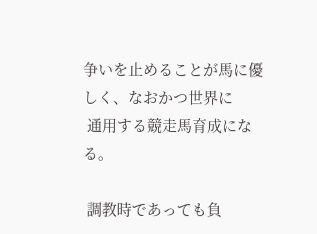争いを止めることが馬に優しく、なおかつ世界に
 通用する競走馬育成になる。

 調教時であっても負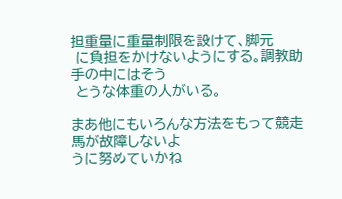担重量に重量制限を設けて、脚元
 に負担をかけないようにする。調教助手の中にはそう
 とうな体重の人がいる。

まあ他にもいろんな方法をもって競走馬が故障しないよ
うに努めていかね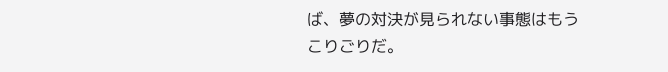ば、夢の対決が見られない事態はもう
こりごりだ。